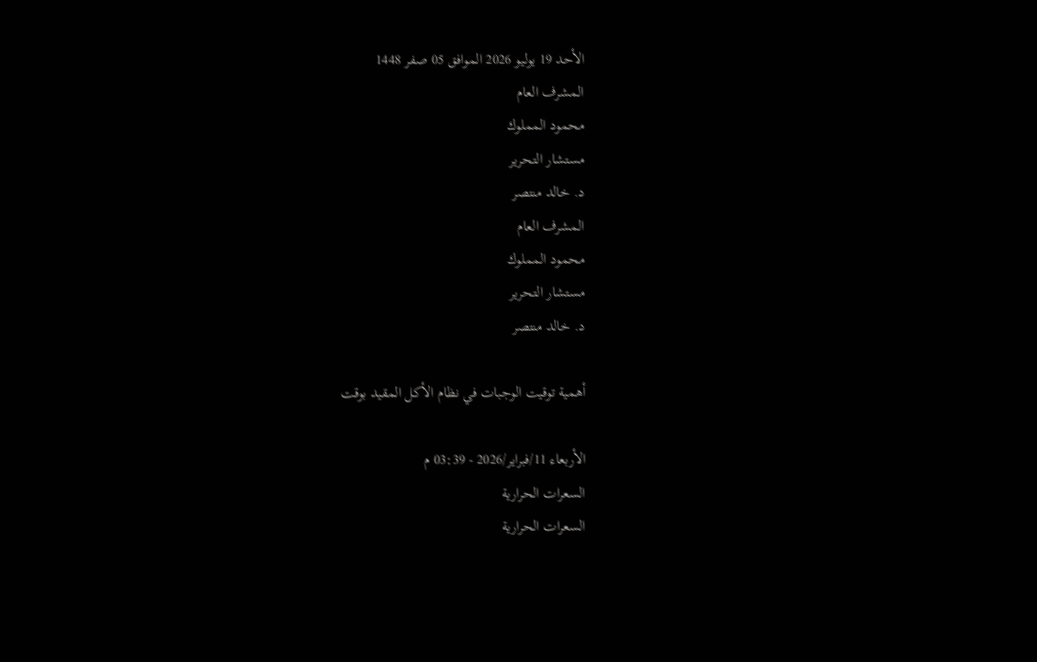الأحد 19 يوليو 2026 الموافق 05 صفر 1448
المشرف العام
محمود المملوك
مستشار التحرير
د. خالد منتصر
المشرف العام
محمود المملوك
مستشار التحرير
د. خالد منتصر

أهمية توقيت الوجبات في نظام الأكل المقيد بوقت

الأربعاء 11/فبراير/2026 - 03:39 م
السعرات الحرارية
السعرات الحرارية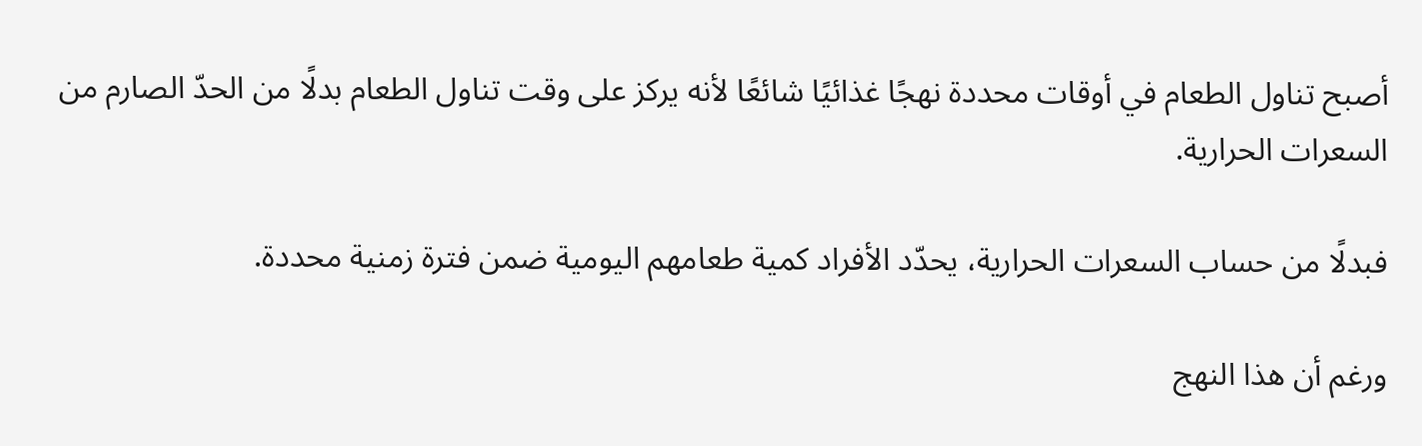أصبح تناول الطعام في أوقات محددة نهجًا غذائيًا شائعًا لأنه يركز على وقت تناول الطعام بدلًا من الحدّ الصارم من السعرات الحرارية.

فبدلًا من حساب السعرات الحرارية، يحدّد الأفراد كمية طعامهم اليومية ضمن فترة زمنية محددة.

ورغم أن هذا النهج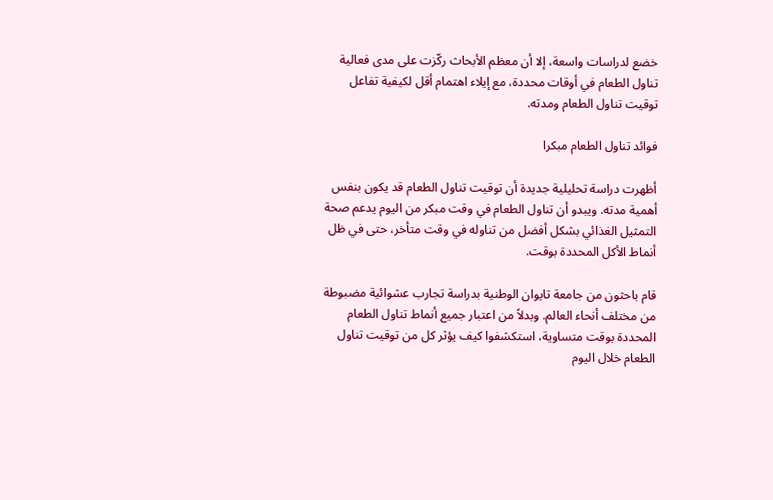خضع لدراسات واسعة، إلا أن معظم الأبحاث ركّزت على مدى فعالية تناول الطعام في أوقات محددة، مع إيلاء اهتمام أقل لكيفية تفاعل توقيت تناول الطعام ومدته.

فوائد تناول الطعام مبكرا

أظهرت دراسة تحليلية جديدة أن توقيت تناول الطعام قد يكون بنفس أهمية مدته. ويبدو أن تناول الطعام في وقت مبكر من اليوم يدعم صحة التمثيل الغذائي بشكل أفضل من تناوله في وقت متأخر، حتى في ظل أنماط الأكل المحددة بوقت.

قام باحثون من جامعة تايوان الوطنية بدراسة تجارب عشوائية مضبوطة من مختلف أنحاء العالم. وبدلاً من اعتبار جميع أنماط تناول الطعام المحددة بوقت متساوية، استكشفوا كيف يؤثر كل من توقيت تناول الطعام خلال اليوم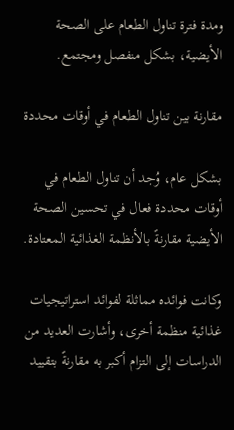ومدة فترة تناول الطعام على الصحة الأيضية، بشكل منفصل ومجتمع.

مقارنة بين تناول الطعام في أوقات محددة

بشكل عام، وُجد أن تناول الطعام في أوقات محددة فعال في تحسين الصحة الأيضية مقارنةً بالأنظمة الغذائية المعتادة.

وكانت فوائده مماثلة لفوائد استراتيجيات غذائية منظمة أخرى، وأشارت العديد من الدراسات إلى التزام أكبر به مقارنةً بتقييد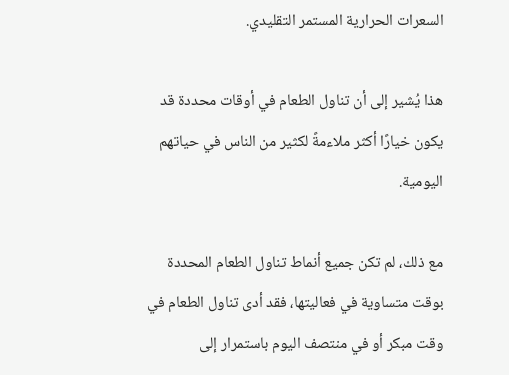السعرات الحرارية المستمر التقليدي.

هذا يُشير إلى أن تناول الطعام في أوقات محددة قد يكون خيارًا أكثر ملاءمةً لكثير من الناس في حياتهم اليومية.

مع ذلك، لم تكن جميع أنماط تناول الطعام المحددة بوقت متساوية في فعاليتها، فقد أدى تناول الطعام في وقت مبكر أو في منتصف اليوم باستمرار إلى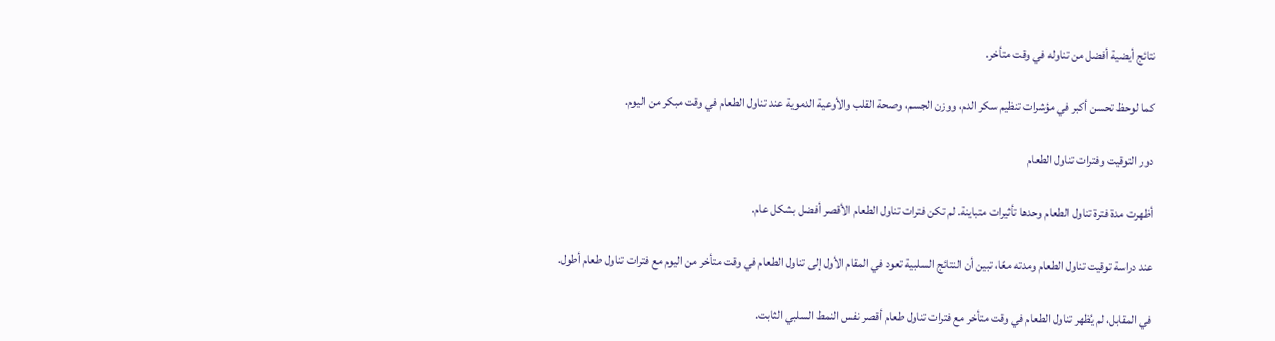نتائج أيضية أفضل من تناوله في وقت متأخر.

كما لوحظ تحسن أكبر في مؤشرات تنظيم سكر الدم، ووزن الجسم، وصحة القلب والأوعية الدموية عند تناول الطعام في وقت مبكر من اليوم.

دور التوقيت وفترات تناول الطعام

أظهرت مدة فترة تناول الطعام وحدها تأثيرات متباينة. لم تكن فترات تناول الطعام الأقصر أفضل بشكل عام.

عند دراسة توقيت تناول الطعام ومدته معًا، تبين أن النتائج السلبية تعود في المقام الأول إلى تناول الطعام في وقت متأخر من اليوم مع فترات تناول طعام أطول.

في المقابل، لم يُظهر تناول الطعام في وقت متأخر مع فترات تناول طعام أقصر نفس النمط السلبي الثابت.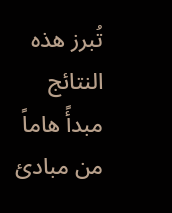تُبرز هذه النتائج مبدأً هاماً من مبادئ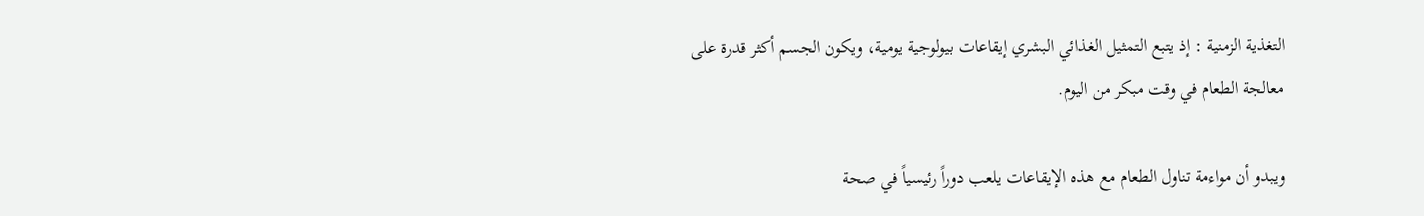التغذية الزمنية : إذ يتبع التمثيل الغذائي البشري إيقاعات بيولوجية يومية، ويكون الجسم أكثر قدرة على معالجة الطعام في وقت مبكر من اليوم.

ويبدو أن مواءمة تناول الطعام مع هذه الإيقاعات يلعب دوراً رئيسياً في صحة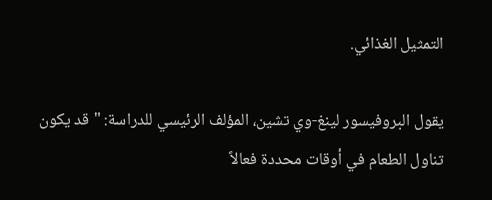التمثيل الغذائي.

يقول البروفيسور لينغ-وي تشين، المؤلف الرئيسي للدراسة: "قد يكون تناول الطعام في أوقات محددة فعالاً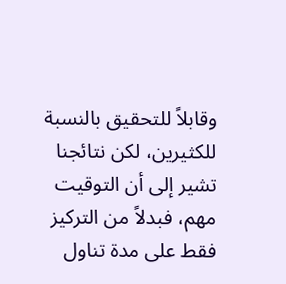وقابلاً للتحقيق بالنسبة للكثيرين، لكن نتائجنا تشير إلى أن التوقيت مهم، فبدلاً من التركيز فقط على مدة تناول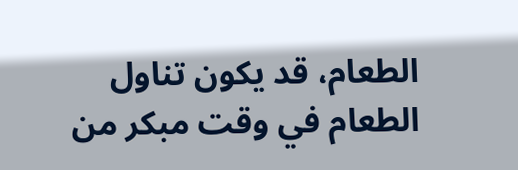الطعام، قد يكون تناول الطعام في وقت مبكر من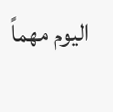اليوم مهماً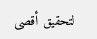لتحقيق أقصى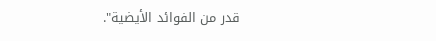قدر من الفوائد الأيضية".